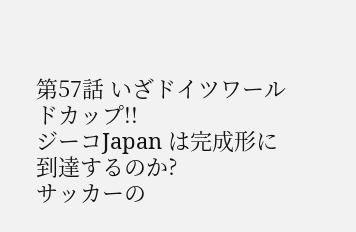第57話 いざドイツワールドカップ!!
ジーコJapan は完成形に到達するのか?
サッカーの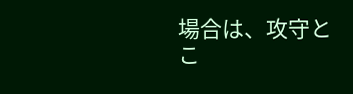場合は、攻守とこ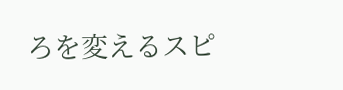ろを変えるスピ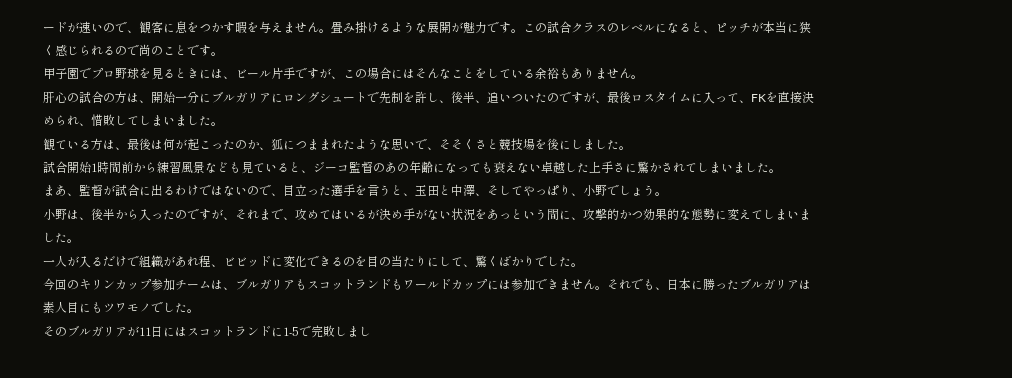ードが速いので、観客に息をつかす暇を与えません。畳み掛けるような展開が魅力です。この試合クラスのレベルになると、ピッチが本当に狭く感じられるので尚のことです。
甲子園でプロ野球を見るときには、ビール片手ですが、この場合にはそんなことをしている余裕もありません。
肝心の試合の方は、開始一分にブルガリアにロングシュートで先制を許し、後半、追いついたのですが、最後ロスタイムに入って、FKを直接決められ、惜敗してしまいました。
観ている方は、最後は何が起こったのか、狐につままれたような思いで、そそくさと競技場を後にしました。
試合開始1時間前から練習風景なども見ていると、ジーコ監督のあの年齢になっても衰えない卓越した上手さに驚かされてしまいました。
まあ、監督が試合に出るわけではないので、目立った選手を言うと、玉田と中澤、そしてやっぱり、小野でしょう。
小野は、後半から入ったのですが、それまで、攻めてはいるが決め手がない状況をあっという間に、攻撃的かつ効果的な態勢に変えてしまいました。
一人が入るだけで組織があれ程、ビビッドに変化できるのを目の当たりにして、驚くばかりでした。
今回のキリンカップ参加チームは、ブルガリアもスコットランドもワールドカップには参加できません。それでも、日本に勝ったブルガリアは素人目にもツワモノでした。
そのブルガリアが11日にはスコットランドに1-5で完敗しまし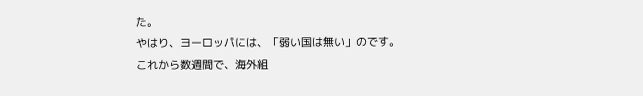た。
やはり、ヨーロッパには、「弱い国は無い」のです。
これから数週間で、海外組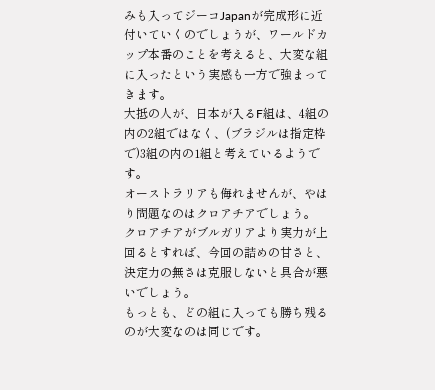みも入ってジーコJapanが完成形に近付いていくのでしょうが、ワールドカップ本番のことを考えると、大変な組に入ったという実感も一方で強まってきます。
大抵の人が、日本が入るF組は、4組の内の2組ではなく、(ブラジルは指定枠で)3組の内の1組と考えているようです。
オーストラリアも侮れませんが、やはり問題なのはクロアチアでしょう。
クロアチアがブルガリアより実力が上回るとすれば、今回の詰めの甘さと、決定力の無さは克服しないと具合が悪いでしょう。
もっとも、どの組に入っても勝ち残るのが大変なのは同じです。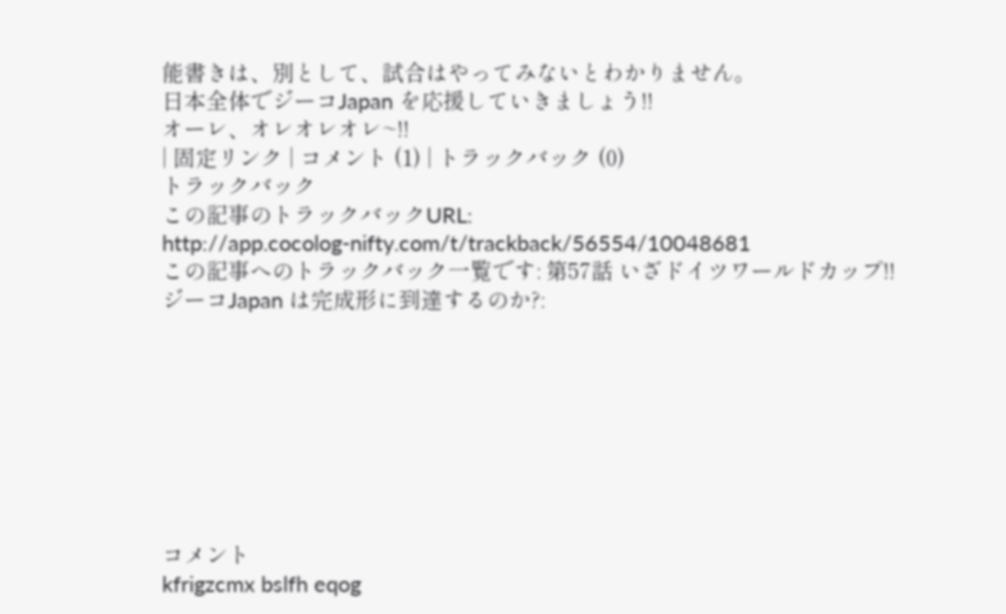能書きは、別として、試合はやってみないとわかりません。
日本全体でジーコJapan を応援していきましょう!!
オーレ、オレオレオレ~!!
| 固定リンク | コメント (1) | トラックバック (0)
トラックバック
この記事のトラックバックURL:
http://app.cocolog-nifty.com/t/trackback/56554/10048681
この記事へのトラックバック一覧です: 第57話 いざドイツワールドカップ!!
ジーコJapan は完成形に到達するのか?:








コメント
kfrigzcmx bslfh eqog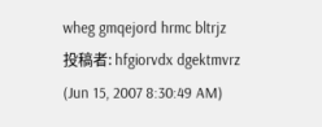wheg gmqejord hrmc bltrjz
投稿者: hfgiorvdx dgektmvrz (Jun 15, 2007 8:30:49 AM)